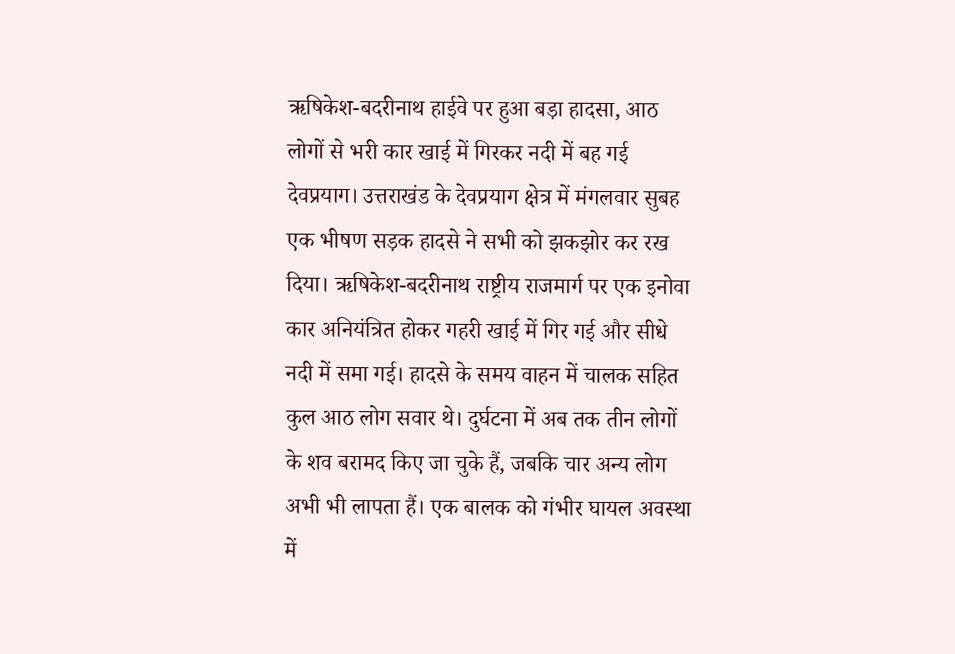ऋषिकेश-बदरीनाथ हाईवे पर हुआ बड़ा हादसा, आठ लोगों से भरी कार खाई में गिरकर नदी में बह गई
देवप्रयाग। उत्तराखंड के देवप्रयाग क्षेत्र में मंगलवार सुबह एक भीषण सड़क हादसे ने सभी को झकझोर कर रख दिया। ऋषिकेश-बदरीनाथ राष्ट्रीय राजमार्ग पर एक इनोवा कार अनियंत्रित होकर गहरी खाई में गिर गई और सीधे नदी में समा गई। हादसे के समय वाहन में चालक सहित कुल आठ लोग सवार थे। दुर्घटना में अब तक तीन लोगों के शव बरामद किए जा चुके हैं, जबकि चार अन्य लोग अभी भी लापता हैं। एक बालक को गंभीर घायल अवस्था में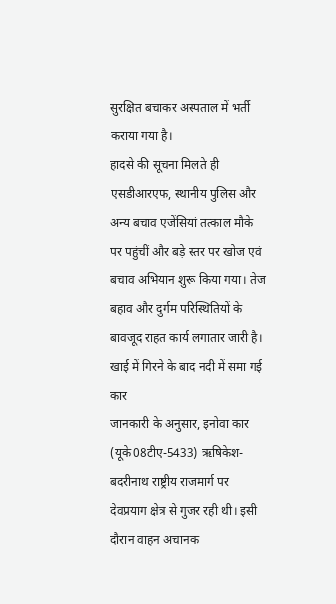सुरक्षित बचाकर अस्पताल में भर्ती कराया गया है।
हादसे की सूचना मिलते ही एसडीआरएफ, स्थानीय पुलिस और अन्य बचाव एजेंसियां तत्काल मौके पर पहुंचीं और बड़े स्तर पर खोज एवं बचाव अभियान शुरू किया गया। तेज बहाव और दुर्गम परिस्थितियों के बावजूद राहत कार्य लगातार जारी है।
खाई में गिरने के बाद नदी में समा गई कार
जानकारी के अनुसार, इनोवा कार (यूके08टीए-5433) ऋषिकेश-बदरीनाथ राष्ट्रीय राजमार्ग पर देवप्रयाग क्षेत्र से गुजर रही थी। इसी दौरान वाहन अचानक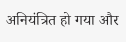अनियंत्रित हो गया और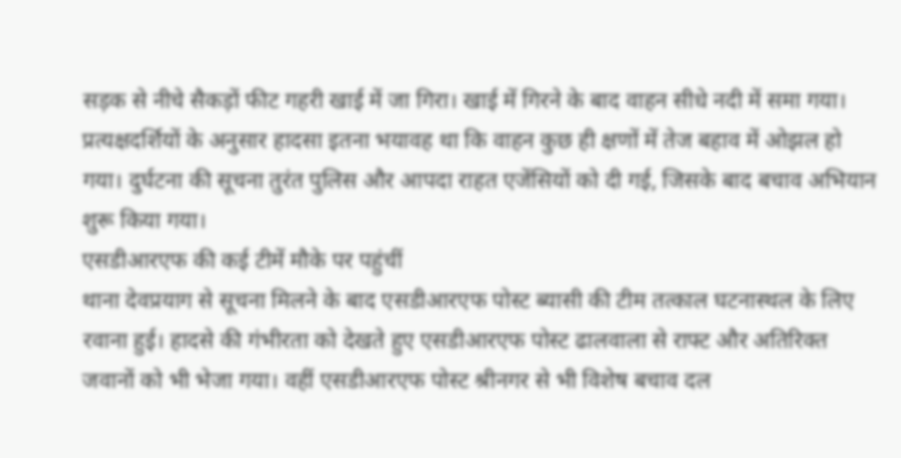सड़क से नीचे सैकड़ों फीट गहरी खाई में जा गिरा। खाई में गिरने के बाद वाहन सीधे नदी में समा गया।
प्रत्यक्षदर्शियों के अनुसार हादसा इतना भयावह था कि वाहन कुछ ही क्षणों में तेज बहाव में ओझल हो गया। दुर्घटना की सूचना तुरंत पुलिस और आपदा राहत एजेंसियों को दी गई, जिसके बाद बचाव अभियान शुरू किया गया।
एसडीआरएफ की कई टीमें मौके पर पहुंचीं
थाना देवप्रयाग से सूचना मिलने के बाद एसडीआरएफ पोस्ट ब्यासी की टीम तत्काल घटनास्थल के लिए रवाना हुई। हादसे की गंभीरता को देखते हुए एसडीआरएफ पोस्ट ढालवाला से राफ्ट और अतिरिक्त जवानों को भी भेजा गया। वहीं एसडीआरएफ पोस्ट श्रीनगर से भी विशेष बचाव दल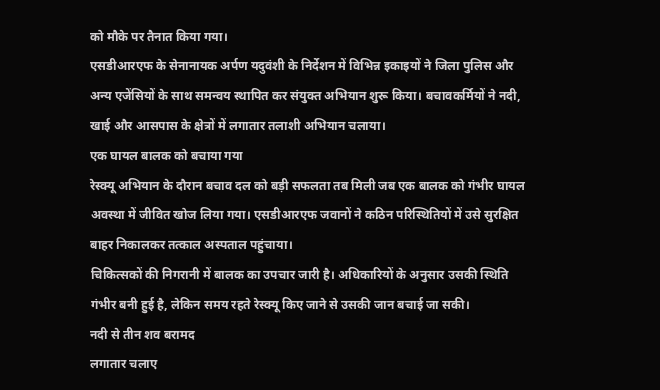को मौके पर तैनात किया गया।
एसडीआरएफ के सेनानायक अर्पण यदुवंशी के निर्देशन में विभिन्न इकाइयों ने जिला पुलिस और अन्य एजेंसियों के साथ समन्वय स्थापित कर संयुक्त अभियान शुरू किया। बचावकर्मियों ने नदी, खाई और आसपास के क्षेत्रों में लगातार तलाशी अभियान चलाया।
एक घायल बालक को बचाया गया
रेस्क्यू अभियान के दौरान बचाव दल को बड़ी सफलता तब मिली जब एक बालक को गंभीर घायल अवस्था में जीवित खोज लिया गया। एसडीआरएफ जवानों ने कठिन परिस्थितियों में उसे सुरक्षित बाहर निकालकर तत्काल अस्पताल पहुंचाया।
चिकित्सकों की निगरानी में बालक का उपचार जारी है। अधिकारियों के अनुसार उसकी स्थिति गंभीर बनी हुई है, लेकिन समय रहते रेस्क्यू किए जाने से उसकी जान बचाई जा सकी।
नदी से तीन शव बरामद
लगातार चलाए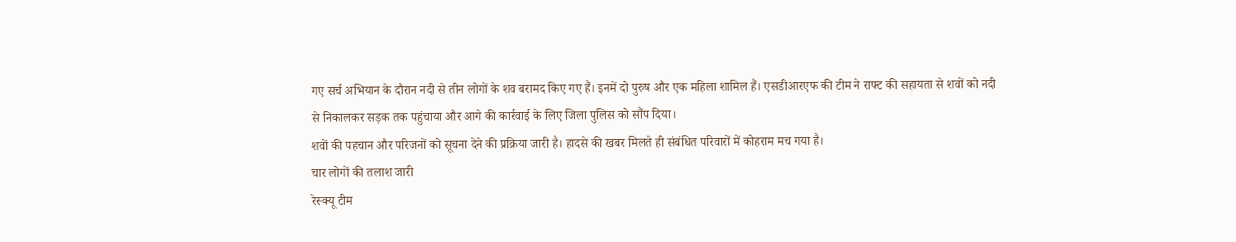गए सर्च अभियान के दौरान नदी से तीन लोगों के शव बरामद किए गए हैं। इनमें दो पुरुष और एक महिला शामिल हैं। एसडीआरएफ की टीम ने राफ्ट की सहायता से शवों को नदी से निकालकर सड़क तक पहुंचाया और आगे की कार्रवाई के लिए जिला पुलिस को सौंप दिया।
शवों की पहचान और परिजनों को सूचना देने की प्रक्रिया जारी है। हादसे की खबर मिलते ही संबंधित परिवारों में कोहराम मच गया है।
चार लोगों की तलाश जारी
रेस्क्यू टीम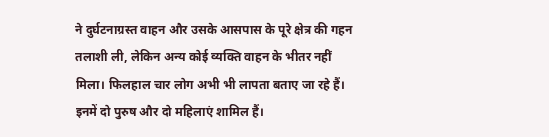ने दुर्घटनाग्रस्त वाहन और उसके आसपास के पूरे क्षेत्र की गहन तलाशी ली, लेकिन अन्य कोई व्यक्ति वाहन के भीतर नहीं मिला। फिलहाल चार लोग अभी भी लापता बताए जा रहे हैं। इनमें दो पुरुष और दो महिलाएं शामिल हैं।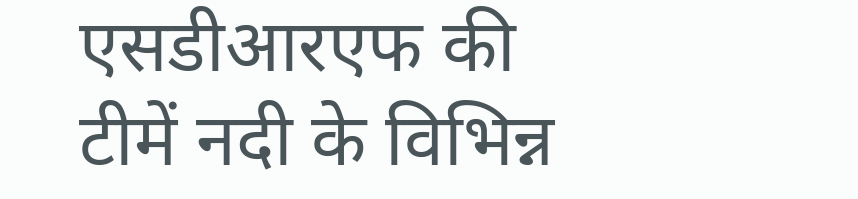एसडीआरएफ की टीमें नदी के विभिन्न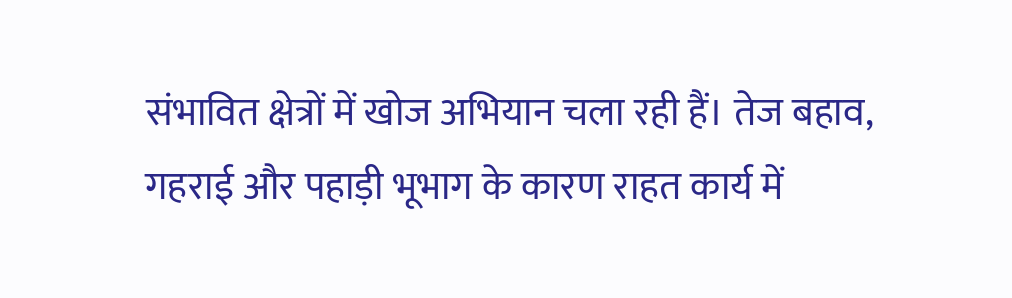संभावित क्षेत्रों में खोज अभियान चला रही हैं। तेज बहाव, गहराई और पहाड़ी भूभाग के कारण राहत कार्य में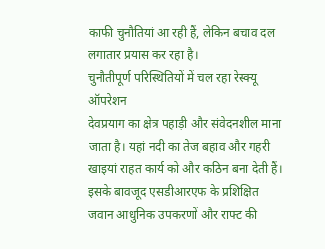काफी चुनौतियां आ रही हैं, लेकिन बचाव दल लगातार प्रयास कर रहा है।
चुनौतीपूर्ण परिस्थितियों में चल रहा रेस्क्यू ऑपरेशन
देवप्रयाग का क्षेत्र पहाड़ी और संवेदनशील माना जाता है। यहां नदी का तेज बहाव और गहरी खाइयां राहत कार्य को और कठिन बना देती हैं। इसके बावजूद एसडीआरएफ के प्रशिक्षित जवान आधुनिक उपकरणों और राफ्ट की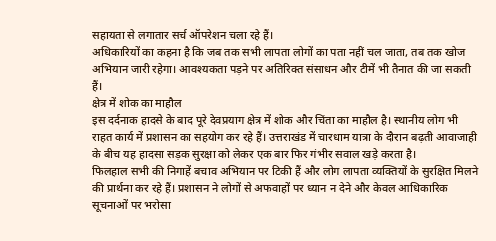सहायता से लगातार सर्च ऑपरेशन चला रहे हैं।
अधिकारियों का कहना है कि जब तक सभी लापता लोगों का पता नहीं चल जाता, तब तक खोज अभियान जारी रहेगा। आवश्यकता पड़ने पर अतिरिक्त संसाधन और टीमें भी तैनात की जा सकती हैं।
क्षेत्र में शोक का माहौल
इस दर्दनाक हादसे के बाद पूरे देवप्रयाग क्षेत्र में शोक और चिंता का माहौल है। स्थानीय लोग भी राहत कार्य में प्रशासन का सहयोग कर रहे हैं। उत्तराखंड में चारधाम यात्रा के दौरान बढ़ती आवाजाही के बीच यह हादसा सड़क सुरक्षा को लेकर एक बार फिर गंभीर सवाल खड़े करता है।
फिलहाल सभी की निगाहें बचाव अभियान पर टिकी हैं और लोग लापता व्यक्तियों के सुरक्षित मिलने की प्रार्थना कर रहे हैं। प्रशासन ने लोगों से अफवाहों पर ध्यान न देने और केवल आधिकारिक सूचनाओं पर भरोसा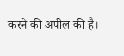करने की अपील की है।